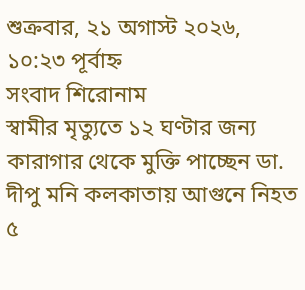শুক্রবার, ২১ অগাস্ট ২০২৬, ১০:২৩ পূর্বাহ্ন
সংবাদ শিরোনাম
স্বামীর মৃত্যুতে ১২ ঘণ্টার জন্য কারাগার থেকে মুক্তি পাচ্ছেন ডা. দীপু মনি কলকাতায় আগুনে নিহত ৫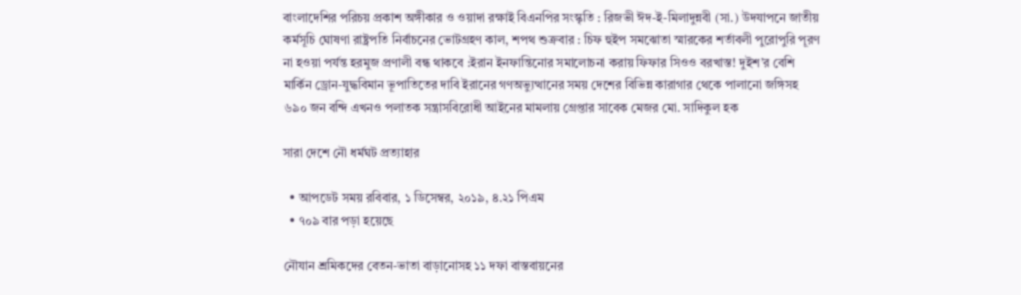বাংলাদেশির পরিচয় প্রকাশ অঙ্গীকার ও ওয়াদা রক্ষাই বিএনপির সংস্কৃতি : রিজভী ঈদ-ই-মিলাদুন্নবী (সা.) উদযাপনে জাতীয় কর্মসূচি ঘোষণা রাষ্ট্রপতি নির্বাচনের ভোটগ্রহণ কাল, শপথ শুক্রবার : চিফ হুইপ সমঝোতা স্মারকের শর্তাবলী পুরোপুরি পূরণ না হওয়া পর্যন্ত হরমুজ প্রণালী বন্ধ থাকবে :ইরান ইনফান্তিনোর সমালোচনা করায় ফিফার সিওও বরখাস্ত! দুইশ’র বেশি মার্কিন ড্রোন-যুদ্ধবিমান ভূপাতিতের দাবি ইরানের গণঅভ্যুত্থানের সময় দেশের বিভিন্ন কারাগার থেকে পালানো জঙ্গিসহ ৬৯০ জন বন্দি এখনও পলাতক সন্ত্রাসবিরোধী আইনের মামলায় গ্রেপ্তার সাবেক মেজর মো. সাদিকুল হক

সারা দেশে নৌ ধর্মঘট প্রত্যাহার

  • আপডেট সময় রবিবার, ১ ডিসেম্বর, ২০১৯, ৪.২১ পিএম
  • ৭০৯ বার পড়া হয়েছে

নৌযান শ্রমিকদের বেতন-ভাতা বাড়ানোসহ ১১ দফা বাস্তবায়নের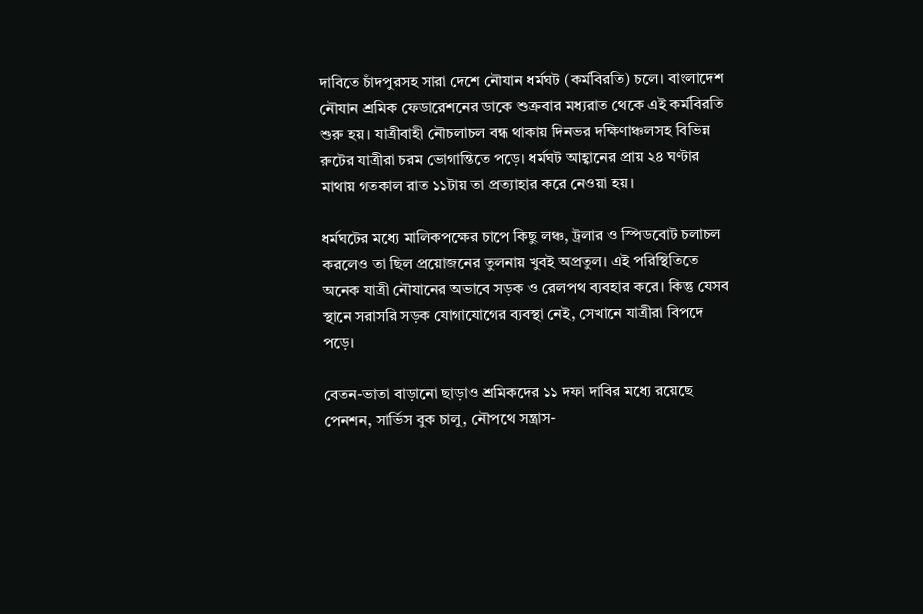দাবিতে চাঁদপুরসহ সারা দেশে নৌযান ধর্মঘট (কর্মবিরতি) চলে। বাংলাদেশ নৌযান শ্রমিক ফেডারেশনের ডাকে শুক্রবার মধ্যরাত থেকে এই কর্মবিরতি শুরু হয়। যাত্রীবাহী নৌচলাচল বন্ধ থাকায় দিনভর দক্ষিণাঞ্চলসহ বিভিন্ন রুটের যাত্রীরা চরম ভোগান্তিতে পড়ে। ধর্মঘট আহ্বানের প্রায় ২৪ ঘণ্টার মাথায় গতকাল রাত ১১টায় তা প্রত্যাহার করে নেওয়া হয়।

ধর্মঘটের মধ্যে মালিকপক্ষের চাপে কিছু লঞ্চ, ট্রলার ও স্পিডবোট চলাচল করলেও তা ছিল প্রয়োজনের তুলনায় খুবই অপ্রতুল। এই পরিস্থিতিতে অনেক যাত্রী নৌযানের অভাবে সড়ক ও রেলপথ ব্যবহার করে। কিন্তু যেসব স্থানে সরাসরি সড়ক যোগাযোগের ব্যবস্থা নেই, সেখানে যাত্রীরা বিপদে পড়ে।

বেতন-ভাতা বাড়ানো ছাড়াও শ্রমিকদের ১১ দফা দাবির মধ্যে রয়েছে পেনশন, সার্ভিস বুক চালু, নৌপথে সন্ত্রাস-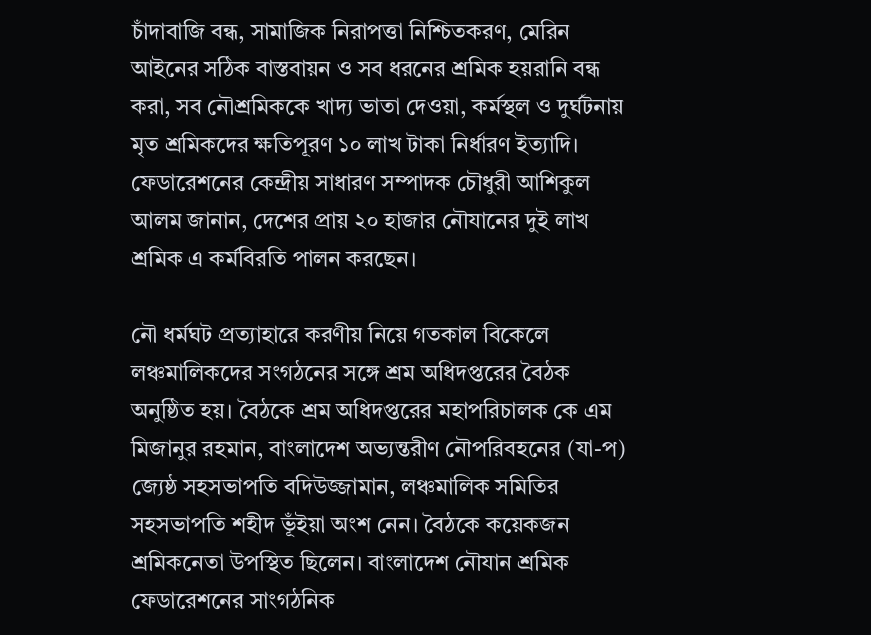চাঁদাবাজি বন্ধ, সামাজিক নিরাপত্তা নিশ্চিতকরণ, মেরিন আইনের সঠিক বাস্তবায়ন ও সব ধরনের শ্রমিক হয়রানি বন্ধ করা, সব নৌশ্রমিককে খাদ্য ভাতা দেওয়া, কর্মস্থল ও দুর্ঘটনায় মৃত শ্রমিকদের ক্ষতিপূরণ ১০ লাখ টাকা নির্ধারণ ইত্যাদি। ফেডারেশনের কেন্দ্রীয় সাধারণ সম্পাদক চৌধুরী আশিকুল আলম জানান, দেশের প্রায় ২০ হাজার নৌযানের দুই লাখ শ্রমিক এ কর্মবিরতি পালন করছেন।

নৌ ধর্মঘট প্রত্যাহারে করণীয় নিয়ে গতকাল বিকেলে লঞ্চমালিকদের সংগঠনের সঙ্গে শ্রম অধিদপ্তরের বৈঠক অনুষ্ঠিত হয়। বৈঠকে শ্রম অধিদপ্তরের মহাপরিচালক কে এম মিজানুর রহমান, বাংলাদেশ অভ্যন্তরীণ নৌপরিবহনের (যা-প) জ্যেষ্ঠ সহসভাপতি বদিউজ্জামান, লঞ্চমালিক সমিতির সহসভাপতি শহীদ ভূঁইয়া অংশ নেন। বৈঠকে কয়েকজন শ্রমিকনেতা উপস্থিত ছিলেন। বাংলাদেশ নৌযান শ্রমিক ফেডারেশনের সাংগঠনিক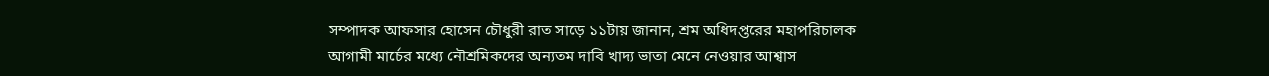সম্পাদক আফসার হোসেন চৌধুরী রাত সাড়ে ১১টায় জানান, শ্রম অধিদপ্তরের মহাপরিচালক আগামী মার্চের মধ্যে নৌশ্রমিকদের অন্যতম দাবি খাদ্য ভাতা মেনে নেওয়ার আশ্বাস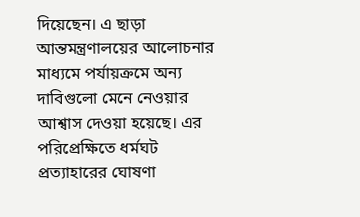দিয়েছেন। এ ছাড়া আন্তমন্ত্রণালয়ের আলোচনার মাধ্যমে পর্যায়ক্রমে অন্য দাবিগুলো মেনে নেওয়ার আশ্বাস দেওয়া হয়েছে। এর পরিপ্রেক্ষিতে ধর্মঘট প্রত্যাহারের ঘোষণা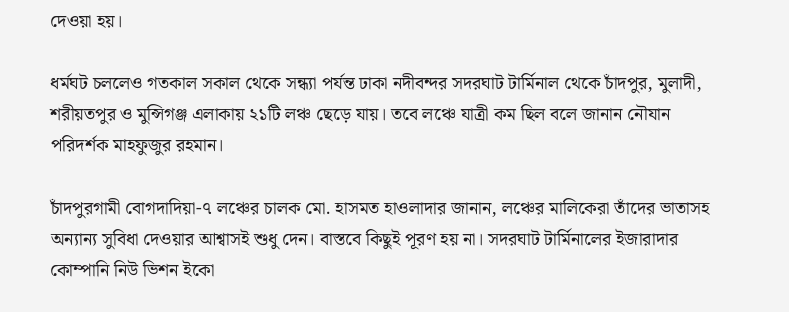দেওয়া হয়।

ধর্মঘট চললেও গতকাল সকাল থেকে সন্ধ্যা পর্যন্ত ঢাকা নদীবন্দর সদরঘাট টার্মিনাল থেকে চাঁদপুর, মুলাদী, শরীয়তপুর ও মুন্সিগঞ্জ এলাকায় ২১টি লঞ্চ ছেড়ে যায়। তবে লঞ্চে যাত্রী কম ছিল বলে জানান নৌযান পরিদর্শক মাহফুজুর রহমান।

চাঁদপুরগামী বোগদাদিয়া-৭ লঞ্চের চালক মো. হাসমত হাওলাদার জানান, লঞ্চের মালিকেরা তাঁদের ভাতাসহ অন্যান্য সুবিধা দেওয়ার আশ্বাসই শুধু দেন। বাস্তবে কিছুই পূরণ হয় না। সদরঘাট টার্মিনালের ইজারাদার কোম্পানি নিউ ভিশন ইকো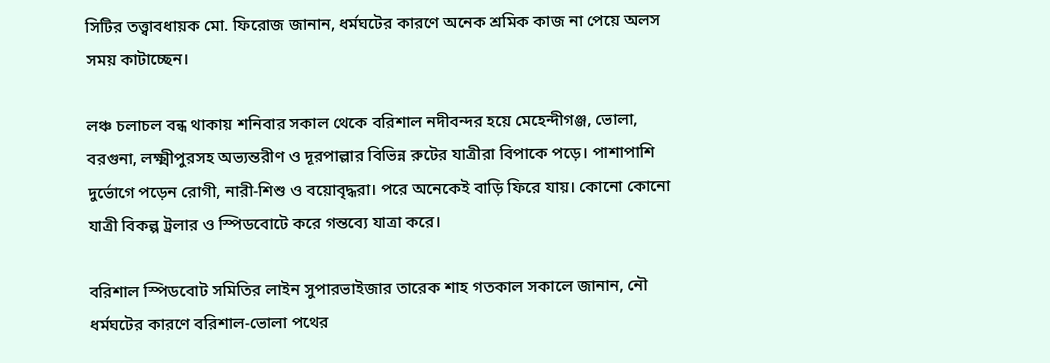সিটির তত্ত্বাবধায়ক মো. ফিরোজ জানান, ধর্মঘটের কারণে অনেক শ্রমিক কাজ না পেয়ে অলস সময় কাটাচ্ছেন।

লঞ্চ চলাচল বন্ধ থাকায় শনিবার সকাল থেকে বরিশাল নদীবন্দর হয়ে মেহেন্দীগঞ্জ, ভোলা, বরগুনা, লক্ষ্মীপুরসহ অভ্যন্তরীণ ও দূরপাল্লার বিভিন্ন রুটের যাত্রীরা বিপাকে পড়ে। পাশাপাশি দুর্ভোগে পড়েন রোগী, নারী-শিশু ও বয়োবৃদ্ধরা। পরে অনেকেই বাড়ি ফিরে যায়। কোনো কোনো যাত্রী বিকল্প ট্রলার ও স্পিডবোটে করে গন্তব্যে যাত্রা করে।

বরিশাল স্পিডবোট সমিতির লাইন সুপারভাইজার তারেক শাহ গতকাল সকালে জানান, নৌ ধর্মঘটের কারণে বরিশাল-ভোলা পথের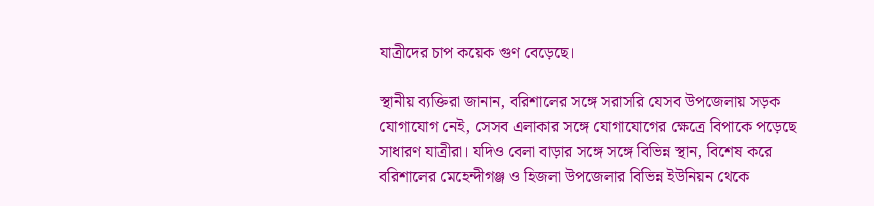যাত্রীদের চাপ কয়েক গুণ বেড়েছে।

স্থানীয় ব্যক্তিরা জানান, বরিশালের সঙ্গে সরাসরি যেসব উপজেলায় সড়ক যোগাযোগ নেই, সেসব এলাকার সঙ্গে যোগাযোগের ক্ষেত্রে বিপাকে পড়েছে সাধারণ যাত্রীরা। যদিও বেলা বাড়ার সঙ্গে সঙ্গে বিভিন্ন স্থান, বিশেষ করে বরিশালের মেহেন্দীগঞ্জ ও হিজলা উপজেলার বিভিন্ন ইউনিয়ন থেকে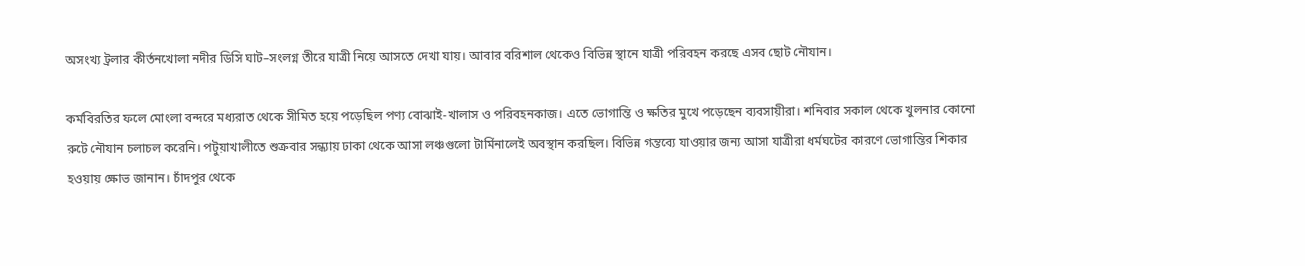অসংখ্য ট্রলার কীর্তনখোলা নদীর ডিসি ঘাট–সংলগ্ন তীরে যাত্রী নিয়ে আসতে দেখা যায়। আবার বরিশাল থেকেও বিভিন্ন স্থানে যাত্রী পরিবহন করছে এসব ছোট নৌযান।

কর্মবিরতির ফলে মোংলা বন্দরে মধ্যরাত থেকে সীমিত হয়ে পড়েছিল পণ্য বোঝাই-খালাস ও পরিবহনকাজ। এতে ভোগান্তি ও ক্ষতির মুখে পড়েছেন ব্যবসায়ীরা। শনিবার সকাল থেকে খুলনার কোনো রুটে নৌযান চলাচল করেনি। পটুয়াখালীতে শুক্রবার সন্ধ্যায় ঢাকা থেকে আসা লঞ্চগুলো টার্মিনালেই অবস্থান করছিল। বিভিন্ন গন্তব্যে যাওয়ার জন্য আসা যাত্রীরা ধর্মঘটের কারণে ভোগান্তির শিকার হওয়ায় ক্ষোভ জানান। চাঁদপুর থেকে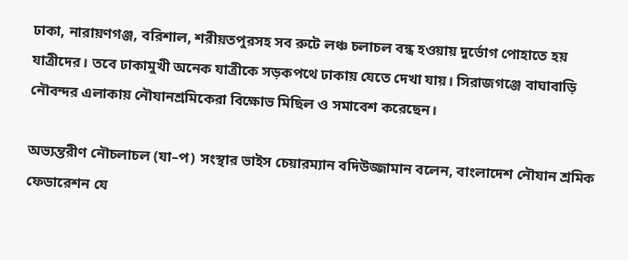ঢাকা, নারায়ণগঞ্জ, বরিশাল, শরীয়তপুরসহ সব রুটে লঞ্চ চলাচল বন্ধ হওয়ায় দুর্ভোগ পোহাতে হয় যাত্রীদের। তবে ঢাকামুখী অনেক যাত্রীকে সড়কপথে ঢাকায় যেতে দেখা যায়। সিরাজগঞ্জে বাঘাবাড়ি নৌবন্দর এলাকায় নৌযানশ্রমিকেরা বিক্ষোভ মিছিল ও সমাবেশ করেছেন।

অভ্যন্তরীণ নৌচলাচল (যা–প) সংস্থার ভাইস চেয়ারম্যান বদিউজ্জামান বলেন, বাংলাদেশ নৌযান শ্রমিক ফেডারেশন যে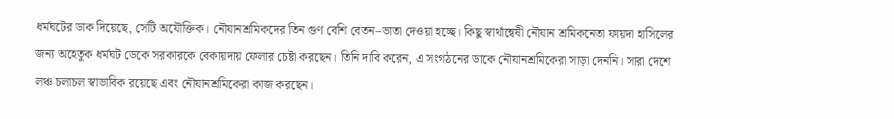ধর্মঘটের ডাক দিয়েছে, সেটি অযৌক্তিক। নৌযানশ্রমিকদের তিন গুণ বেশি বেতন–ভাতা দেওয়া হচ্ছে। কিছু স্বার্থান্বেষী নৌযান শ্রমিকনেতা ফায়দা হাসিলের জন্য অহেতুক ধর্মঘট ডেকে সরকারকে বেকায়দায় ফেলার চেষ্টা করছেন। তিনি দাবি করেন, এ সংগঠনের ডাকে নৌযানশ্রমিকেরা সাড়া দেননি। সারা দেশে লঞ্চ চলাচল স্বাভাবিক রয়েছে এবং নৌযানশ্রমিকেরা কাজ করছেন।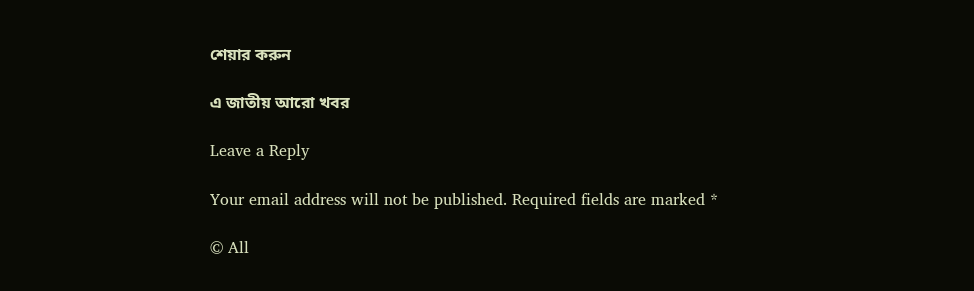শেয়ার করুন

এ জাতীয় আরো খবর

Leave a Reply

Your email address will not be published. Required fields are marked *

© All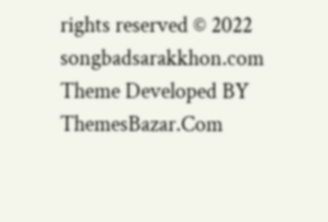rights reserved © 2022 songbadsarakkhon.com
Theme Developed BY ThemesBazar.Com